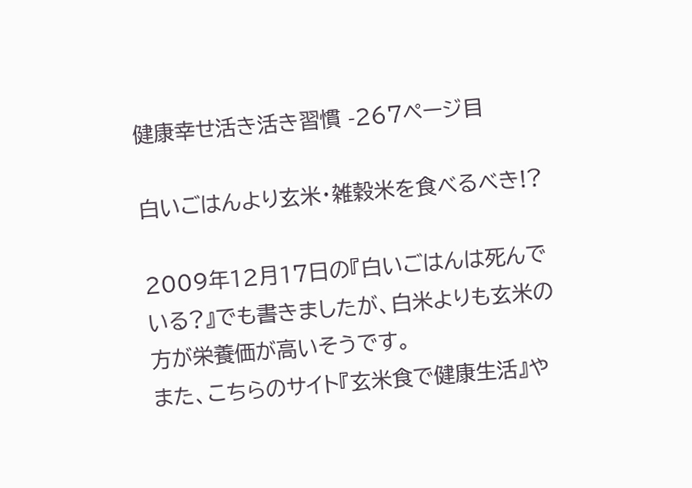健康幸せ活き活き習慣 -267ページ目

白いごはんより玄米・雑穀米を食べるべき!?

2009年12月17日の『白いごはんは死んでいる?』でも書きましたが、白米よりも玄米の方が栄養価が高いそうです。
また、こちらのサイト『玄米食で健康生活』や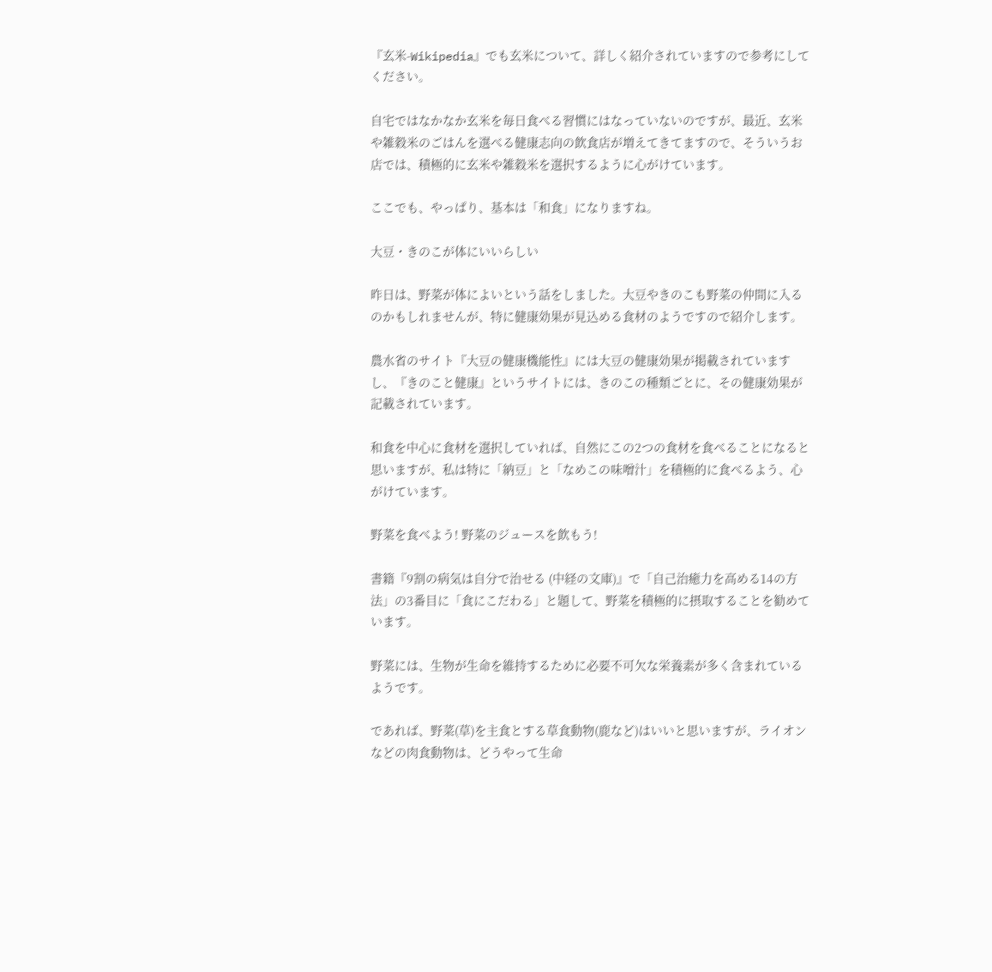『玄米-Wikipedia』でも玄米について、詳しく紹介されていますので参考にしてください。

自宅ではなかなか玄米を毎日食べる習慣にはなっていないのですが、最近、玄米や雑穀米のごはんを選べる健康志向の飲食店が増えてきてますので、そういうお店では、積極的に玄米や雑穀米を選択するように心がけています。

ここでも、やっぱり、基本は「和食」になりますね。

大豆・きのこが体にいいらしい

昨日は、野菜が体によいという話をしました。大豆やきのこも野菜の仲間に入るのかもしれませんが、特に健康効果が見込める食材のようですので紹介します。

農水省のサイト『大豆の健康機能性』には大豆の健康効果が掲載されていますし、『きのこと健康』というサイトには、きのこの種類ごとに、その健康効果が記載されています。

和食を中心に食材を選択していれば、自然にこの2つの食材を食べることになると思いますが、私は特に「納豆」と「なめこの味噌汁」を積極的に食べるよう、心がけています。

野菜を食べよう! 野菜のジュースを飲もう!

書籍『9割の病気は自分で治せる (中経の文庫)』で「自己治癒力を高める14の方法」の3番目に「食にこだわる」と題して、野菜を積極的に摂取することを勧めています。

野菜には、生物が生命を維持するために必要不可欠な栄養素が多く含まれているようです。

であれば、野菜(草)を主食とする草食動物(鹿など)はいいと思いますが、ライオンなどの肉食動物は、どうやって生命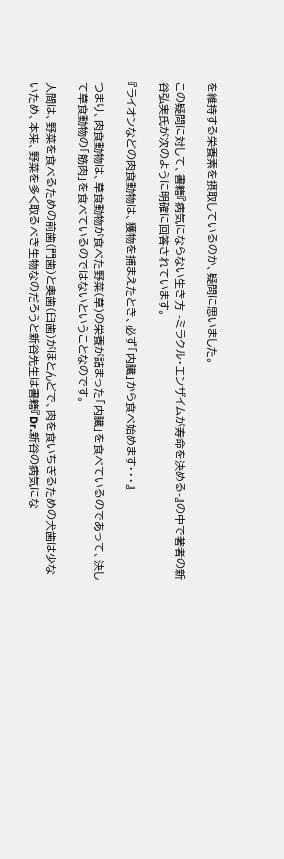を維持する栄養素を摂取しているのか、疑問に思いました。

この疑問に対して、書籍『病気にならない生き方 -ミラクル・エンザイムが寿命を決める-』の中で著者の新谷弘実氏が次のように明確に回答されています。

『ライオンなどの肉食動物は、獲物を捕まえたとき、必ず「内臓」から食べ始めます・・・』

つまり、肉食動物は、草食動物が食べた野菜(草)の栄養が詰まった「内臓」を食べているのであって、決して草食動物の「筋肉」を食べているのではないということなのです。

人間は、野菜を食べるための前歯(門歯)と奥歯(臼歯)がほとんどで、肉を食いちぎるための犬歯は少ないため、本来、野菜を多く取るべき生物なのだろうと新谷先生は書籍『Dr.新谷の病気にな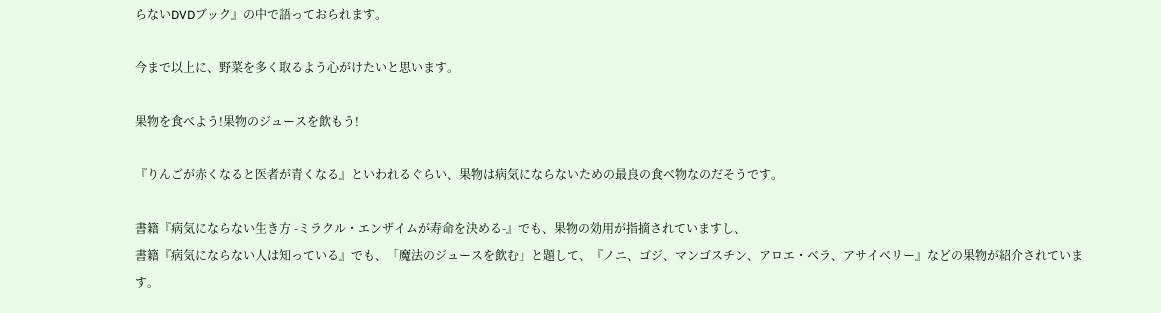らないDVDブック』の中で語っておられます。

今まで以上に、野菜を多く取るよう心がけたいと思います。

果物を食べよう!果物のジュースを飲もう!

『りんごが赤くなると医者が青くなる』といわれるぐらい、果物は病気にならないための最良の食べ物なのだそうです。

書籍『病気にならない生き方 -ミラクル・エンザイムが寿命を決める-』でも、果物の効用が指摘されていますし、
書籍『病気にならない人は知っている』でも、「魔法のジュースを飲む」と題して、『ノニ、ゴジ、マンゴスチン、アロエ・ベラ、アサイベリー』などの果物が紹介されています。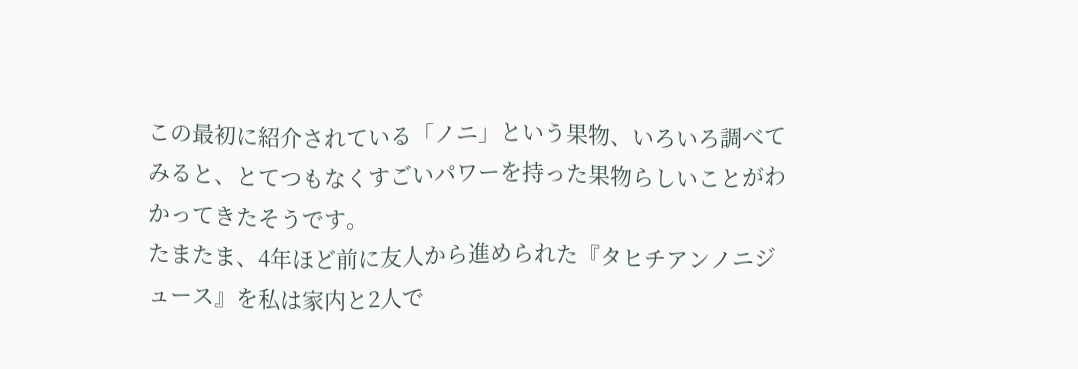この最初に紹介されている「ノニ」という果物、いろいろ調べてみると、とてつもなくすごいパワーを持った果物らしいことがわかってきたそうです。
たまたま、4年ほど前に友人から進められた『タヒチアンノニジュース』を私は家内と2人で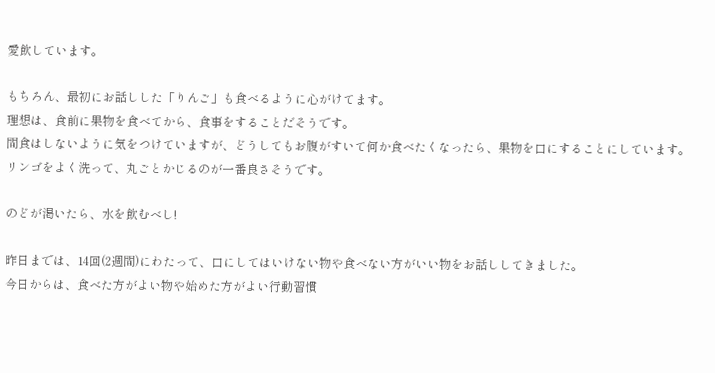愛飲しています。

もちろん、最初にお話しした「りんご」も食べるように心がけてます。
理想は、食前に果物を食べてから、食事をすることだそうです。
間食はしないように気をつけていますが、どうしてもお腹がすいて何か食べたくなったら、果物を口にすることにしています。
リンゴをよく洗って、丸ごとかじるのが一番良さそうです。

のどが渇いたら、水を飲むべし!

昨日までは、14回(2週間)にわたって、口にしてはいけない物や食べない方がいい物をお話ししてきました。
今日からは、食べた方がよい物や始めた方がよい行動習慣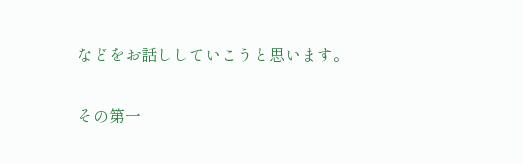などをお話ししていこうと思います。

その第一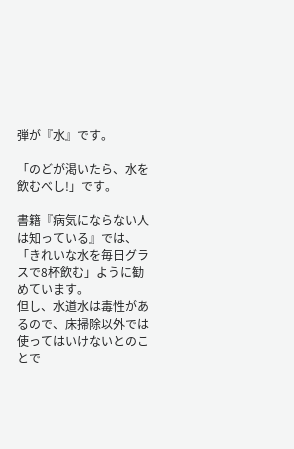弾が『水』です。

「のどが渇いたら、水を飲むべし!」です。

書籍『病気にならない人は知っている』では、「きれいな水を毎日グラスで8杯飲む」ように勧めています。
但し、水道水は毒性があるので、床掃除以外では使ってはいけないとのことで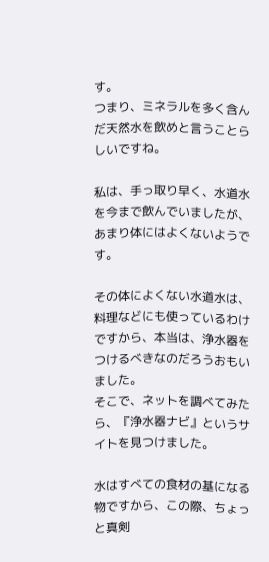す。
つまり、ミネラルを多く含んだ天然水を飲めと言うことらしいですね。

私は、手っ取り早く、水道水を今まで飲んでいましたが、あまり体にはよくないようです。

その体によくない水道水は、料理などにも使っているわけですから、本当は、浄水器をつけるべきなのだろうおもいました。
そこで、ネットを調べてみたら、『浄水器ナビ』というサイトを見つけました。

水はすべての食材の基になる物ですから、この際、ちょっと真剣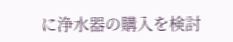に浄水器の購入を検討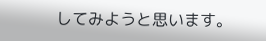してみようと思います。